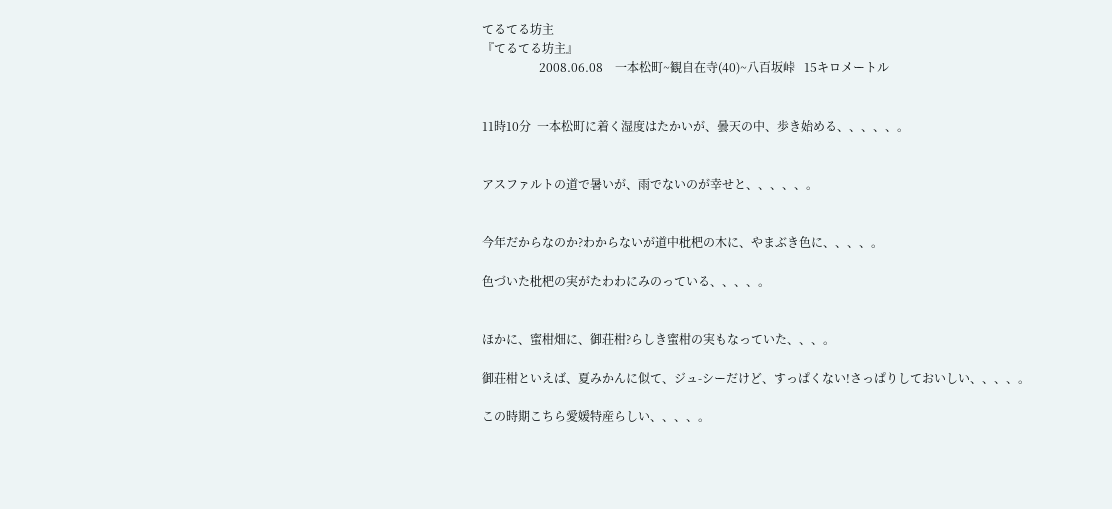てるてる坊主
『てるてる坊主』
                   2008.06.08    一本松町~観自在寺(40)~八百坂峠   15キロメートル


11時10分  一本松町に着く湿度はたかいが、曇天の中、歩き始める、、、、、。


アスファルトの道で暑いが、雨でないのが幸せと、、、、、。


今年だからなのか?わからないが道中枇杷の木に、やまぶき色に、、、、。

色づいた枇杷の実がたわわにみのっている、、、、。


ほかに、蜜柑畑に、御荘柑?らしき蜜柑の実もなっていた、、、。

御荘柑といえば、夏みかんに似て、ジュ-シーだけど、すっぱくない!さっぱりしておいしい、、、、。

この時期こちら愛媛特産らしい、、、、。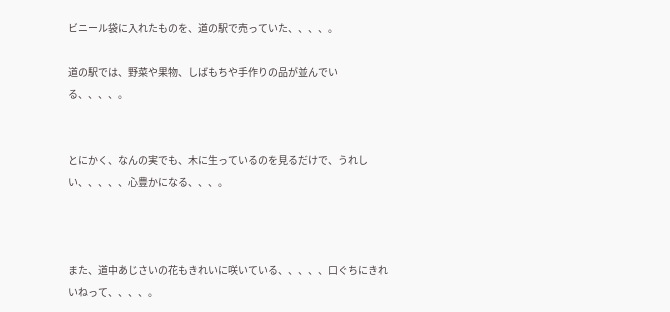ビニール袋に入れたものを、道の駅で売っていた、、、、。

道の駅では、野菜や果物、しばもちや手作りの品が並んでいる、、、、。


とにかく、なんの実でも、木に生っているのを見るだけで、うれしい、、、、、心豊かになる、、、。



また、道中あじさいの花もきれいに咲いている、、、、、口ぐちにきれいねって、、、、。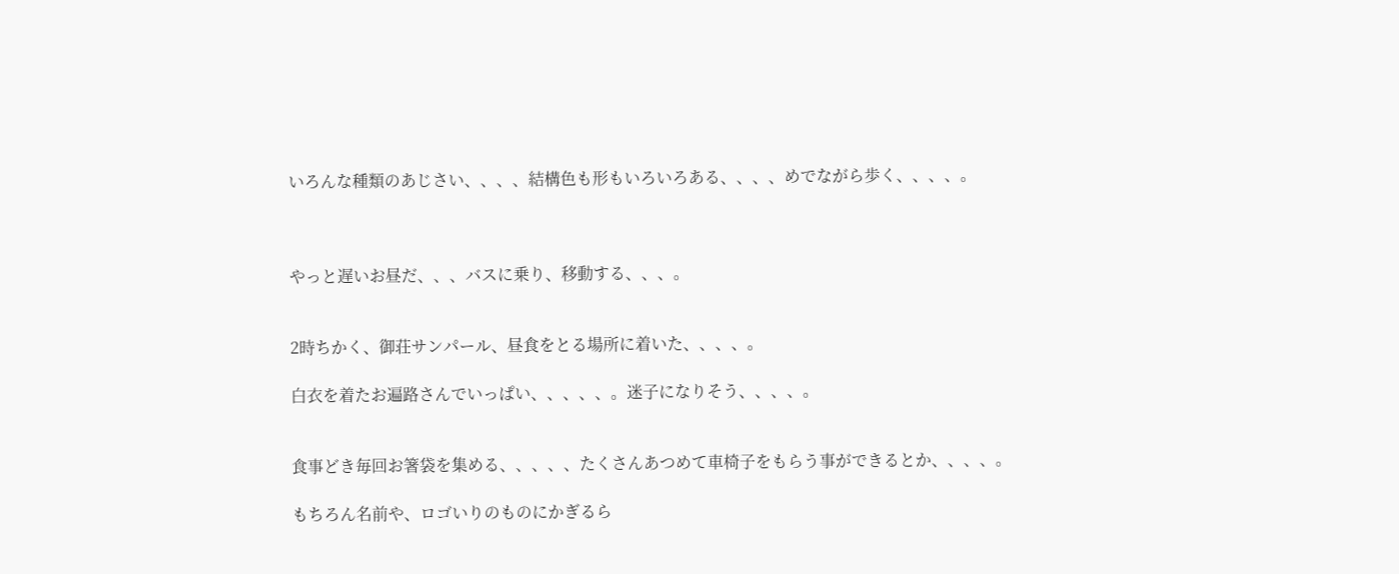いろんな種類のあじさい、、、、結構色も形もいろいろある、、、、めでながら歩く、、、、。



やっと遅いお昼だ、、、バスに乗り、移動する、、、。


2時ちかく、御荘サンパール、昼食をとる場所に着いた、、、、。

白衣を着たお遍路さんでいっぱい、、、、、。迷子になりそう、、、、。


食事どき毎回お箸袋を集める、、、、、たくさんあつめて車椅子をもらう事ができるとか、、、、。

もちろん名前や、ロゴいりのものにかぎるら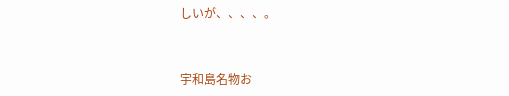しいが、、、、。


宇和島名物お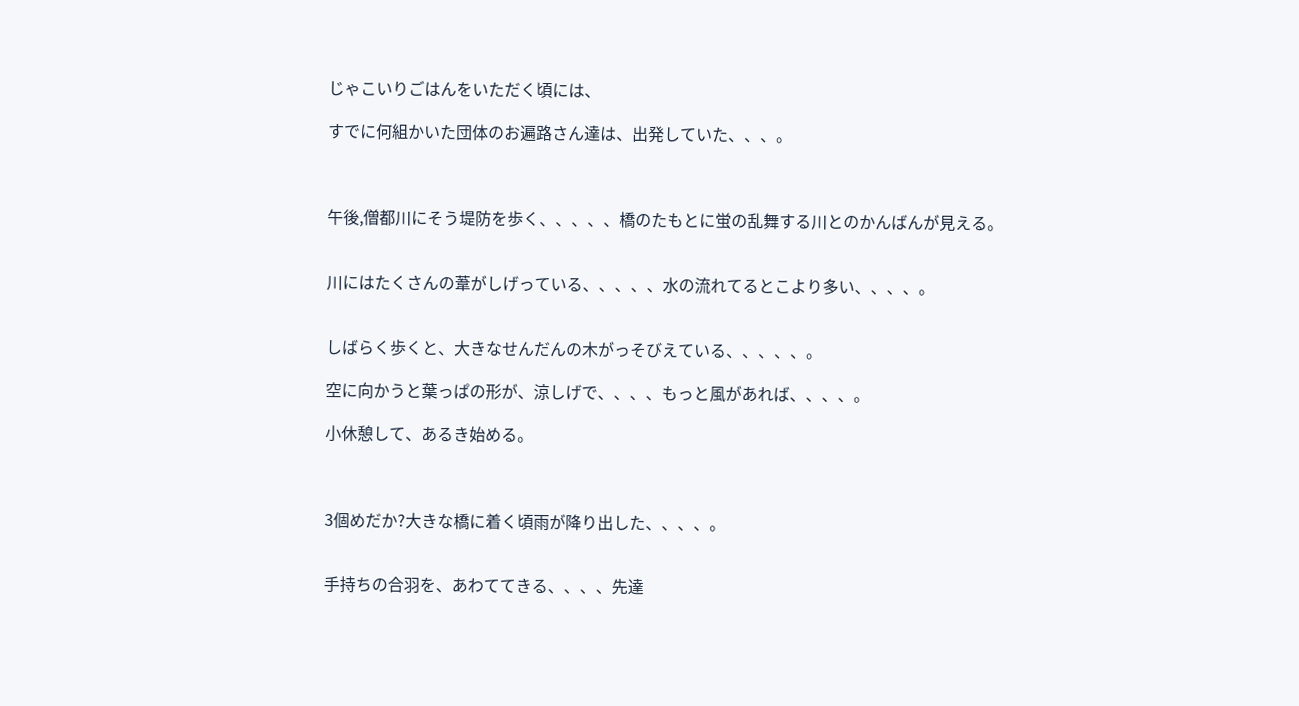じゃこいりごはんをいただく頃には、

すでに何組かいた団体のお遍路さん達は、出発していた、、、。



午後,僧都川にそう堤防を歩く、、、、、橋のたもとに蛍の乱舞する川とのかんばんが見える。


川にはたくさんの葦がしげっている、、、、、水の流れてるとこより多い、、、、。


しばらく歩くと、大きなせんだんの木がっそびえている、、、、、。

空に向かうと葉っぱの形が、涼しげで、、、、もっと風があれば、、、、。

小休憩して、あるき始める。



3個めだか?大きな橋に着く頃雨が降り出した、、、、。


手持ちの合羽を、あわててきる、、、、先達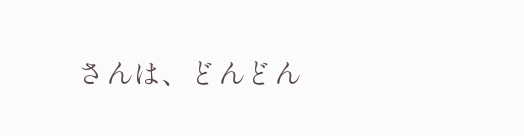さんは、どんどん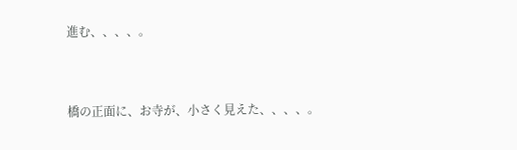進む、、、、。


橋の正面に、お寺が、小さく見えた、、、、。